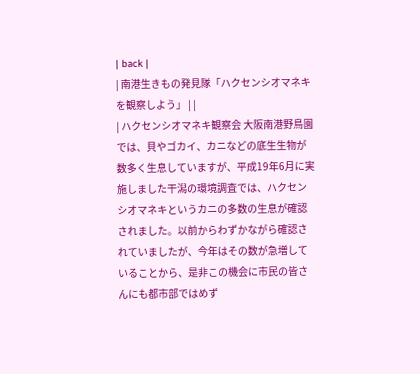| back |
| 南港生きもの発見隊「ハクセンシオマネキを観察しよう」 | |
| ハクセンシオマネキ観察会 大阪南港野鳥園では、貝やゴカイ、カニなどの底生生物が数多く生息していますが、平成19年6月に実施しました干潟の環境調査では、ハクセンシオマネキというカニの多数の生息が確認されました。以前からわずかながら確認されていましたが、今年はその数が急増していることから、是非この機会に市民の皆さんにも都市部ではめず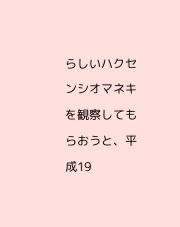らしいハクセンシオマネキを観察してもらおうと、平成19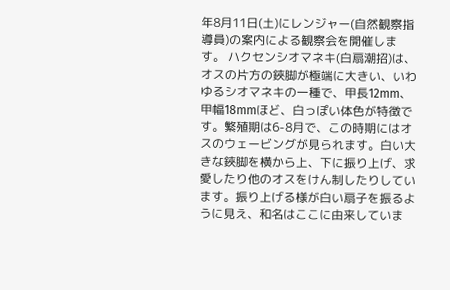年8月11日(土)にレンジャー(自然観察指導員)の案内による観察会を開催します。 ハクセンシオマネキ(白扇潮招)は、オスの片方の鋏脚が極端に大きい、いわゆるシオマネキの一種で、甲長12mm、甲幅18mmほど、白っぽい体色が特徴です。繁殖期は6-8月で、この時期にはオスのウェービングが見られます。白い大きな鋏脚を横から上、下に振り上げ、求愛したり他のオスをけん制したりしています。振り上げる様が白い扇子を振るように見え、和名はここに由来していま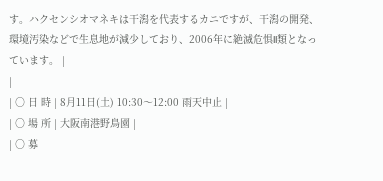す。ハクセンシオマネキは干潟を代表するカニですが、干潟の開発、環境汚染などで生息地が減少しており、2006年に絶滅危惧II類となっています。 |
|
| ○ 日 時 | 8月11日(土) 10:30〜12:00 雨天中止 |
| ○ 場 所 | 大阪南港野鳥園 |
| ○ 募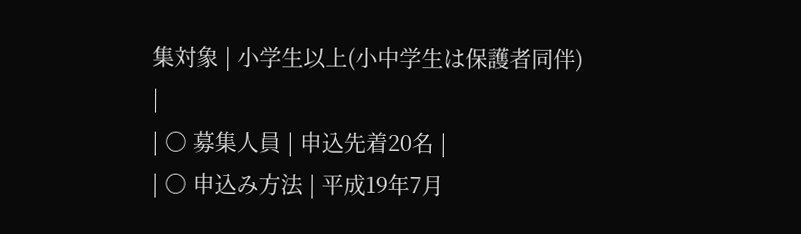集対象 | 小学生以上(小中学生は保護者同伴) |
| ○ 募集人員 | 申込先着20名 |
| ○ 申込み方法 | 平成19年7月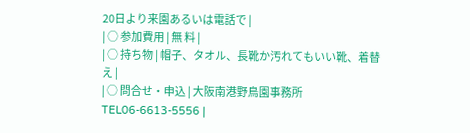20日より来園あるいは電話で |
| ○ 参加費用 | 無 料 |
| ○ 持ち物 | 帽子、タオル、長靴か汚れてもいい靴、着替え |
| ○ 問合せ・申込 | 大阪南港野鳥園事務所 TEL06-6613-5556 |